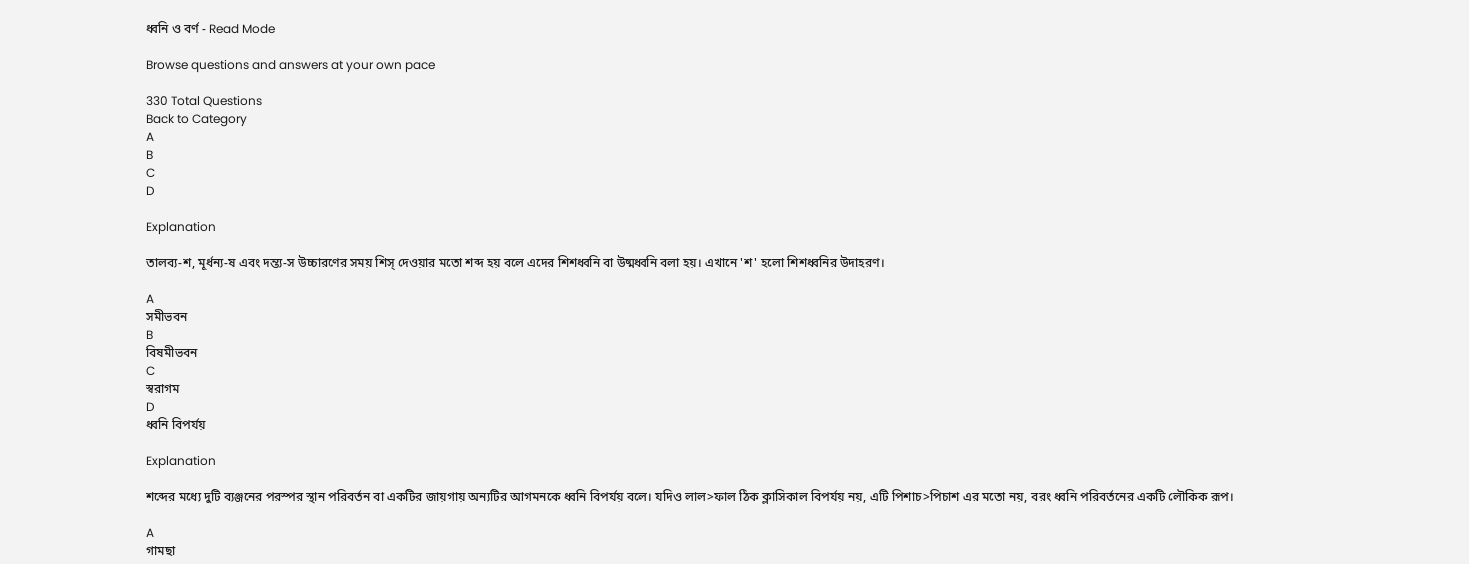ধ্বনি ও বর্ণ - Read Mode

Browse questions and answers at your own pace

330 Total Questions
Back to Category
A
B
C
D

Explanation

তালব্য-শ, মূর্ধন্য-ষ এবং দন্ত্য-স উচ্চারণের সময় শিস্ দেওয়ার মতো শব্দ হয় বলে এদের শিশধ্বনি বা উষ্মধ্বনি বলা হয়। এখানে 'শ' হলো শিশধ্বনির উদাহরণ।

A
সমীভবন
B
বিষমীভবন
C
স্বরাগম
D
ধ্বনি বিপর্যয়

Explanation

শব্দের মধ্যে দুটি ব্যঞ্জনের পরস্পর স্থান পরিবর্তন বা একটির জায়গায় অন্যটির আগমনকে ধ্বনি বিপর্যয় বলে। যদিও লাল>ফাল ঠিক ক্লাসিকাল বিপর্যয় নয়, এটি পিশাচ>পিচাশ এর মতো নয়, বরং ধ্বনি পরিবর্তনের একটি লৌকিক রূপ।

A
গামছা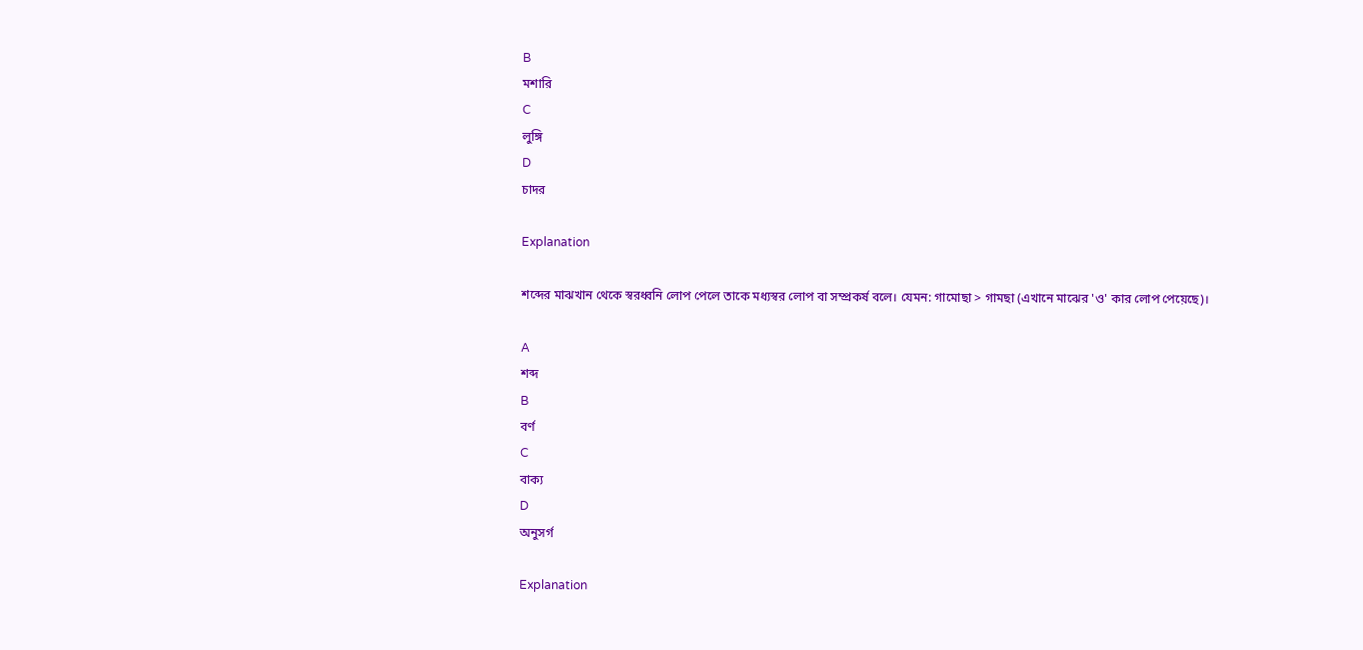B
মশারি
C
লুঙ্গি
D
চাদর

Explanation

শব্দের মাঝখান থেকে স্বরধ্বনি লোপ পেলে তাকে মধ্যস্বর লোপ বা সম্প্রকর্ষ বলে। যেমন: গামোছা > গামছা (এখানে মাঝের 'ও' কার লোপ পেয়েছে)।

A
শব্দ
B
বর্ণ
C
বাক্য
D
অনুসর্গ

Explanation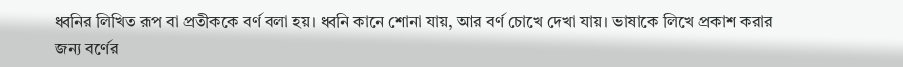ধ্বনির লিখিত রূপ বা প্রতীককে বর্ণ বলা হয়। ধ্বনি কানে শোনা যায়, আর বর্ণ চোখে দেখা যায়। ভাষাকে লিখে প্রকাশ করার জন্য বর্ণের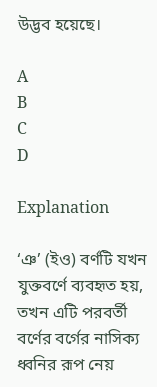উদ্ভব হয়েছে।

A
B
C
D

Explanation

‘ঞ’ (ইও) বর্ণটি যখন যুক্তবর্ণে ব্যবহৃত হয়, তখন এটি পরবর্তী বর্ণের বর্গের নাসিক্য ধ্বনির রূপ নেয়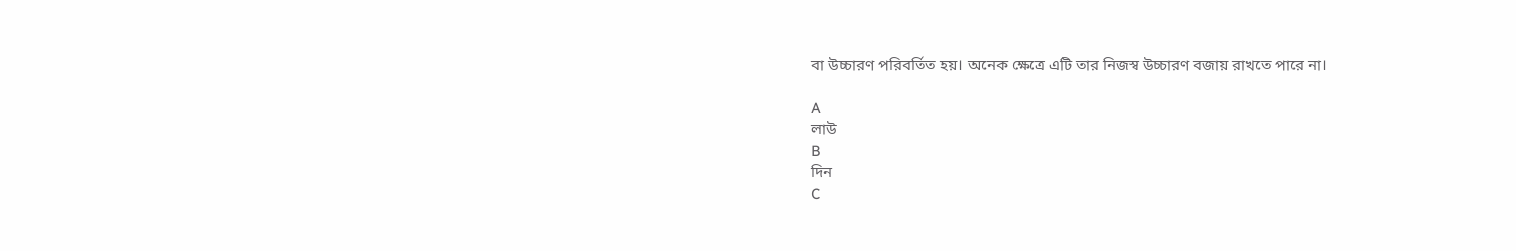বা উচ্চারণ পরিবর্তিত হয়। অনেক ক্ষেত্রে এটি তার নিজস্ব উচ্চারণ বজায় রাখতে পারে না।

A
লাউ
B
দিন
C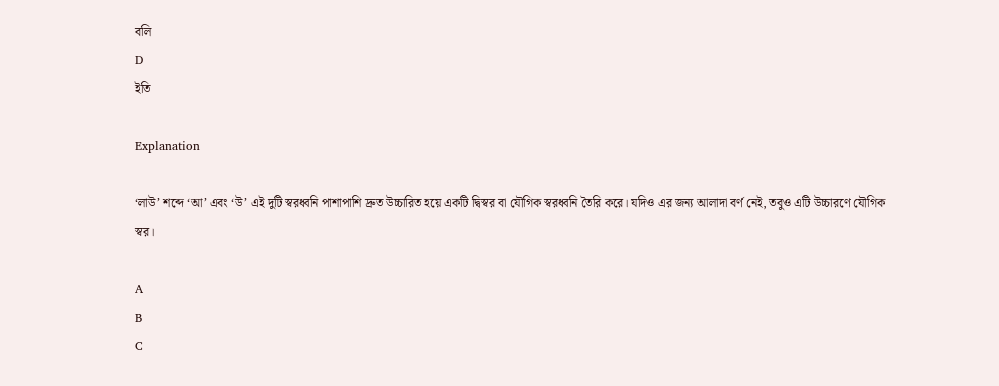বলি
D
ইতি

Explanation

‘লাউ’ শব্দে ‘আ’ এবং ‘উ’ এই দুটি স্বরধ্বনি পাশাপাশি দ্রুত উচ্চারিত হয়ে একটি দ্বিস্বর বা যৌগিক স্বরধ্বনি তৈরি করে। যদিও এর জন্য আলাদা বর্ণ নেই, তবুও এটি উচ্চারণে যৌগিক স্বর।

A
B
C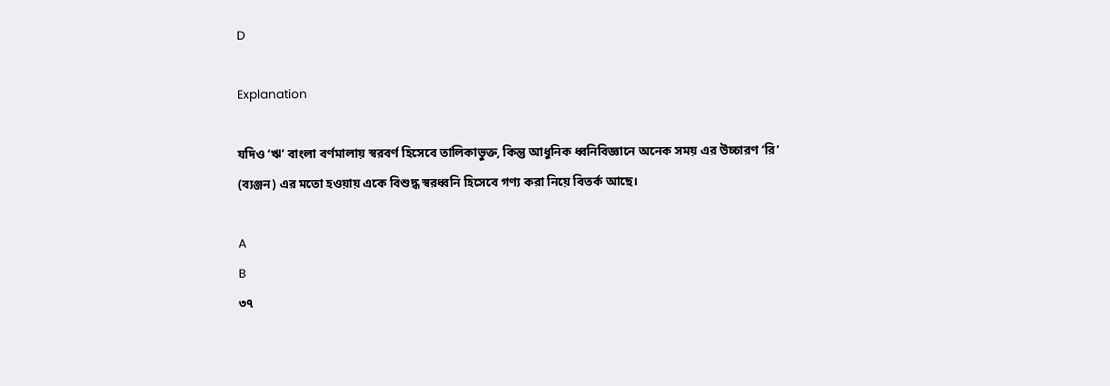D

Explanation

যদিও ‘ঋ’ বাংলা বর্ণমালায় স্বরবর্ণ হিসেবে তালিকাভুক্ত, কিন্তু আধুনিক ধ্বনিবিজ্ঞানে অনেক সময় এর উচ্চারণ ‘রি’ (ব্যঞ্জন) এর মতো হওয়ায় একে বিশুদ্ধ স্বরধ্বনি হিসেবে গণ্য করা নিয়ে বিতর্ক আছে।

A
B
৩৭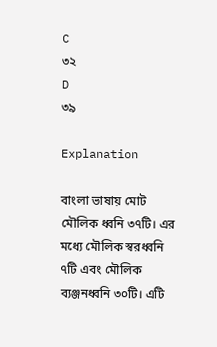C
৩২
D
৩৯

Explanation

বাংলা ভাষায় মোট মৌলিক ধ্বনি ৩৭টি। এর মধ্যে মৌলিক স্বরধ্বনি ৭টি এবং মৌলিক ব্যঞ্জনধ্বনি ৩০টি। এটি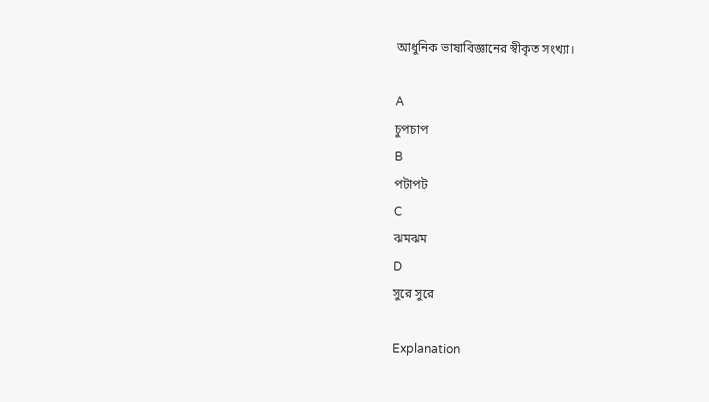আধুনিক ভাষাবিজ্ঞানের স্বীকৃত সংখ্যা।

A
চুপচাপ
B
পটাপট
C
ঝমঝম
D
সুরে সুরে

Explanation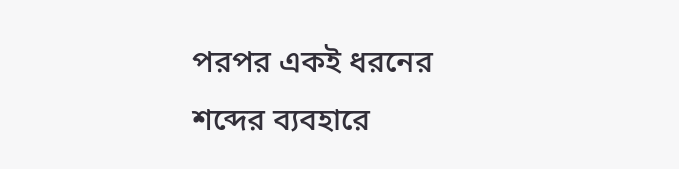পরপর একই ধরনের শব্দের ব্যবহারে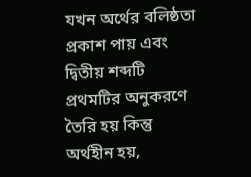যখন অর্থের বলিষ্ঠতা প্রকাশ পায় এবং দ্বিতীয় শব্দটি প্রথমটির অনুকরণে তৈরি হয় কিন্তু অর্থহীন হয়,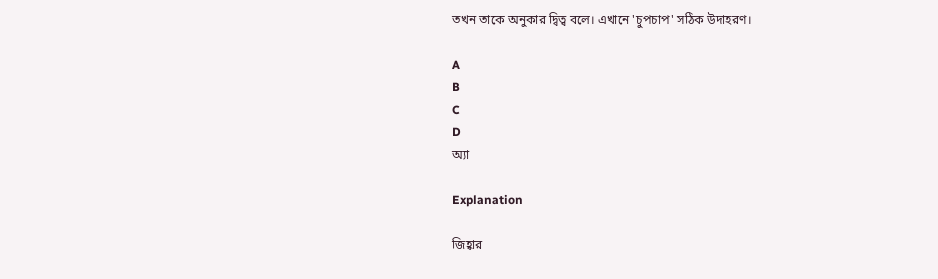তখন তাকে অনুকার দ্বিত্ব বলে। এখানে 'চুপচাপ' সঠিক উদাহরণ।

A
B
C
D
অ্যা

Explanation

জিহ্বার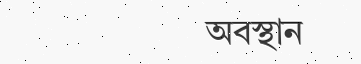অবস্থান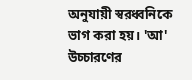অনুযায়ী স্বরধ্বনিকে ভাগ করা হয়। 'আ' উচ্চারণের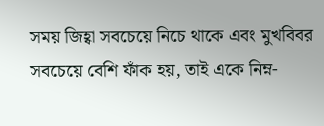সময় জিহ্বা সবচেয়ে নিচে থাকে এবং মুখবিবর সবচেয়ে বেশি ফাঁক হয়, তাই একে নিম্ন-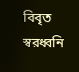বিবৃত স্বরধ্বনি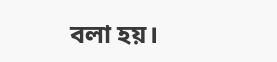বলা হয়।